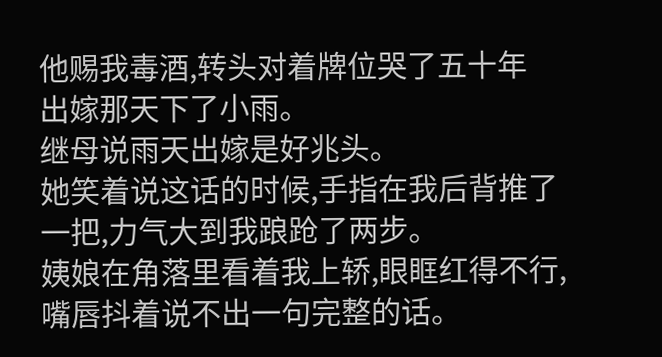他赐我毒酒,转头对着牌位哭了五十年
出嫁那天下了小雨。
继母说雨天出嫁是好兆头。
她笑着说这话的时候,手指在我后背推了一把,力气大到我踉跄了两步。
姨娘在角落里看着我上轿,眼眶红得不行,嘴唇抖着说不出一句完整的话。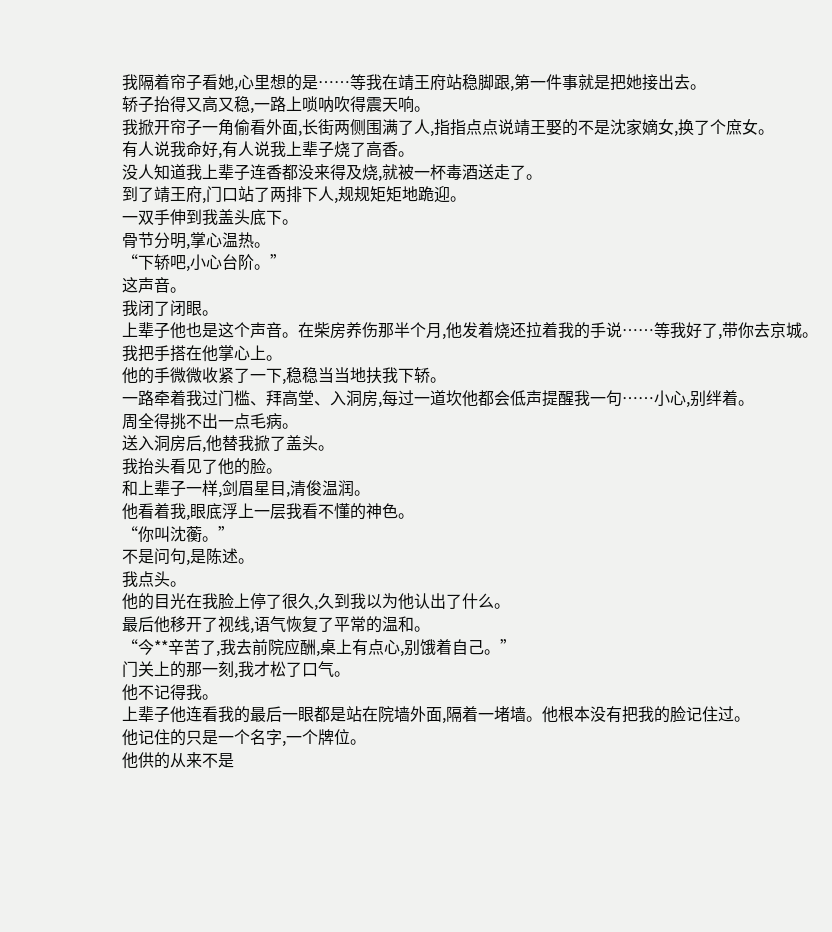我隔着帘子看她,心里想的是……等我在靖王府站稳脚跟,第一件事就是把她接出去。
轿子抬得又高又稳,一路上唢呐吹得震天响。
我掀开帘子一角偷看外面,长街两侧围满了人,指指点点说靖王娶的不是沈家嫡女,换了个庶女。
有人说我命好,有人说我上辈子烧了高香。
没人知道我上辈子连香都没来得及烧,就被一杯毒酒送走了。
到了靖王府,门口站了两排下人,规规矩矩地跪迎。
一双手伸到我盖头底下。
骨节分明,掌心温热。
“下轿吧,小心台阶。”
这声音。
我闭了闭眼。
上辈子他也是这个声音。在柴房养伤那半个月,他发着烧还拉着我的手说……等我好了,带你去京城。
我把手搭在他掌心上。
他的手微微收紧了一下,稳稳当当地扶我下轿。
一路牵着我过门槛、拜高堂、入洞房,每过一道坎他都会低声提醒我一句……小心,别绊着。
周全得挑不出一点毛病。
送入洞房后,他替我掀了盖头。
我抬头看见了他的脸。
和上辈子一样,剑眉星目,清俊温润。
他看着我,眼底浮上一层我看不懂的神色。
“你叫沈蘅。”
不是问句,是陈述。
我点头。
他的目光在我脸上停了很久,久到我以为他认出了什么。
最后他移开了视线,语气恢复了平常的温和。
“今**辛苦了,我去前院应酬,桌上有点心,别饿着自己。”
门关上的那一刻,我才松了口气。
他不记得我。
上辈子他连看我的最后一眼都是站在院墙外面,隔着一堵墙。他根本没有把我的脸记住过。
他记住的只是一个名字,一个牌位。
他供的从来不是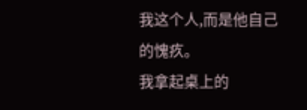我这个人,而是他自己的愧疚。
我拿起桌上的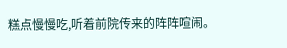糕点慢慢吃,听着前院传来的阵阵喧闹。